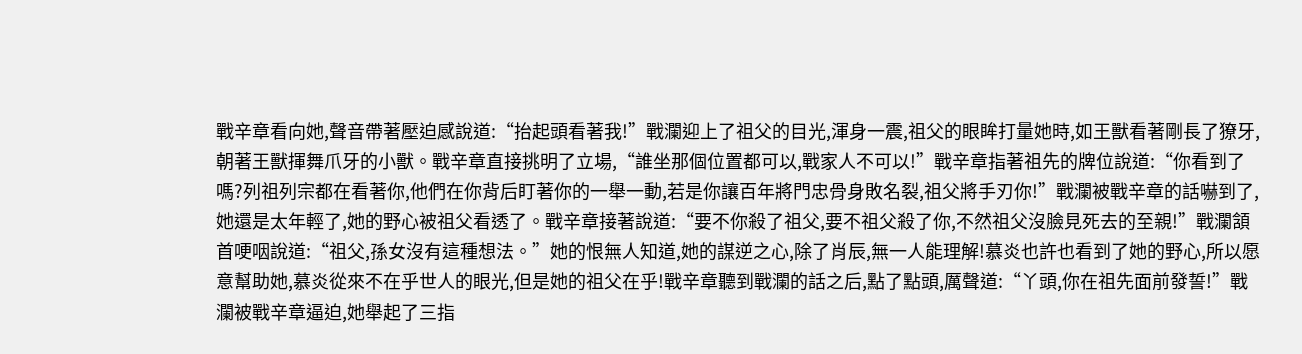戰辛章看向她,聲音帶著壓迫感說道:“抬起頭看著我!”戰瀾迎上了祖父的目光,渾身一震,祖父的眼眸打量她時,如王獸看著剛長了獠牙,朝著王獸揮舞爪牙的小獸。戰辛章直接挑明了立場,“誰坐那個位置都可以,戰家人不可以!”戰辛章指著祖先的牌位說道:“你看到了嗎?列祖列宗都在看著你,他們在你背后盯著你的一舉一動,若是你讓百年將門忠骨身敗名裂,祖父將手刃你!”戰瀾被戰辛章的話嚇到了,她還是太年輕了,她的野心被祖父看透了。戰辛章接著說道:“要不你殺了祖父,要不祖父殺了你,不然祖父沒臉見死去的至親!”戰瀾頷首哽咽說道:“祖父,孫女沒有這種想法。”她的恨無人知道,她的謀逆之心,除了肖辰,無一人能理解!慕炎也許也看到了她的野心,所以愿意幫助她,慕炎從來不在乎世人的眼光,但是她的祖父在乎!戰辛章聽到戰瀾的話之后,點了點頭,厲聲道:“丫頭,你在祖先面前發誓!”戰瀾被戰辛章逼迫,她舉起了三指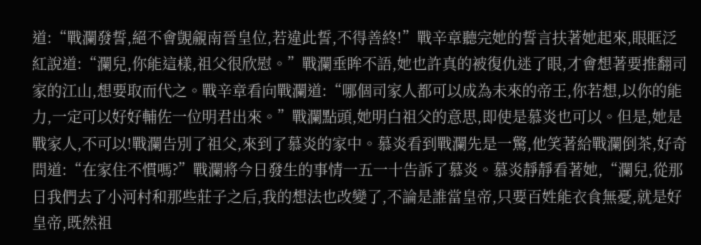道:“戰瀾發誓,絕不會覬覦南晉皇位,若違此誓,不得善終!”戰辛章聽完她的誓言扶著她起來,眼眶泛紅說道:“瀾兒,你能這樣,祖父很欣慰。”戰瀾垂眸不語,她也許真的被復仇迷了眼,才會想著要推翻司家的江山,想要取而代之。戰辛章看向戰瀾道:“哪個司家人都可以成為未來的帝王,你若想,以你的能力,一定可以好好輔佐一位明君出來。”戰瀾點頭,她明白祖父的意思,即使是慕炎也可以。但是,她是戰家人,不可以!戰瀾告別了祖父,來到了慕炎的家中。慕炎看到戰瀾先是一驚,他笑著給戰瀾倒茶,好奇問道:“在家住不慣嗎?”戰瀾將今日發生的事情一五一十告訴了慕炎。慕炎靜靜看著她,“瀾兒,從那日我們去了小河村和那些莊子之后,我的想法也改變了,不論是誰當皇帝,只要百姓能衣食無憂,就是好皇帝,既然祖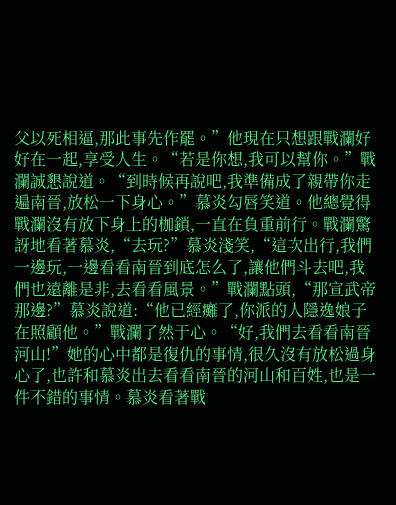父以死相逼,那此事先作罷。”他現在只想跟戰瀾好好在一起,享受人生。“若是你想,我可以幫你。”戰瀾誠懇說道。“到時候再說吧,我準備成了親帶你走遍南晉,放松一下身心。”慕炎勾唇笑道。他總覺得戰瀾沒有放下身上的枷鎖,一直在負重前行。戰瀾驚訝地看著慕炎,“去玩?”慕炎淺笑,“這次出行,我們一邊玩,一邊看看南晉到底怎么了,讓他們斗去吧,我們也遠離是非,去看看風景。”戰瀾點頭,“那宣武帝那邊?”慕炎說道:“他已經癱了,你派的人隱逸娘子在照顧他。”戰瀾了然于心。“好,我們去看看南晉河山!”她的心中都是復仇的事情,很久沒有放松過身心了,也許和慕炎出去看看南晉的河山和百姓,也是一件不錯的事情。慕炎看著戰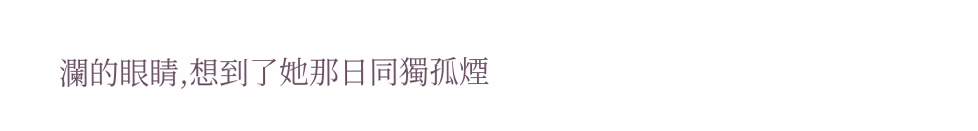瀾的眼睛,想到了她那日同獨孤煙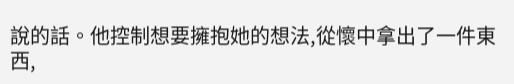說的話。他控制想要擁抱她的想法,從懷中拿出了一件東西,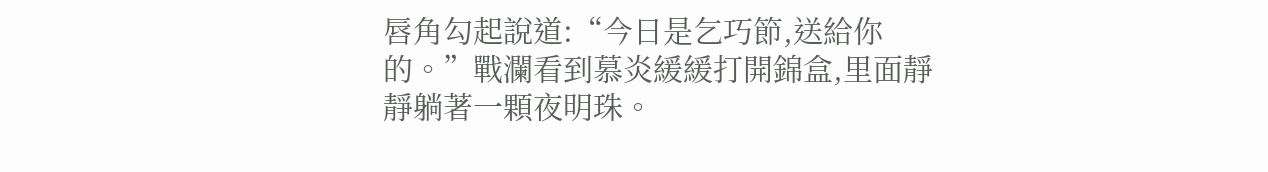唇角勾起說道:“今日是乞巧節,送給你的。”戰瀾看到慕炎緩緩打開錦盒,里面靜靜躺著一顆夜明珠。